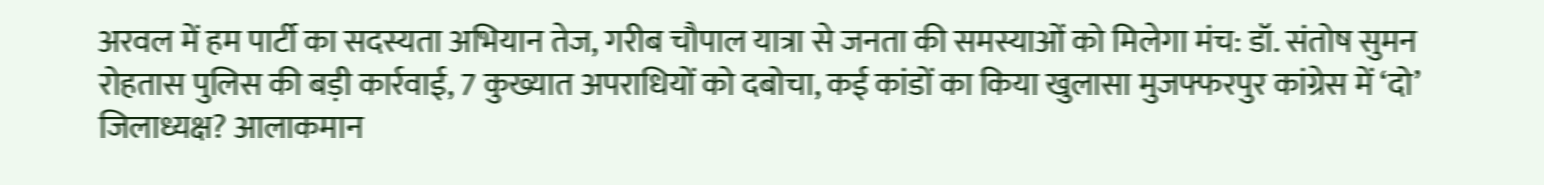अरवल में हम पार्टी का सदस्यता अभियान तेज, गरीब चौपाल यात्रा से जनता की समस्याओं को मिलेगा मंच: डॉ. संतोष सुमन रोहतास पुलिस की बड़ी कार्रवाई, 7 कुख्यात अपराधियों को दबोचा, कई कांडों का किया खुलासा मुजफ्फरपुर कांग्रेस में ‘दो’ जिलाध्यक्ष? आलाकमान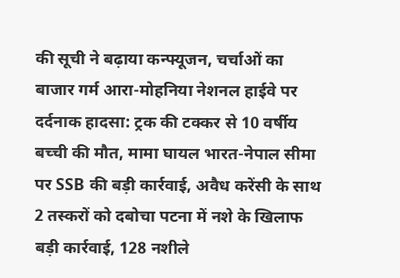की सूची ने बढ़ाया कन्फ्यूजन, चर्चाओं का बाजार गर्म आरा-मोहनिया नेशनल हाईवे पर दर्दनाक हादसा: ट्रक की टक्कर से 10 वर्षीय बच्ची की मौत, मामा घायल भारत-नेपाल सीमा पर SSB की बड़ी कार्रवाई, अवैध करेंसी के साथ 2 तस्करों को दबोचा पटना में नशे के खिलाफ बड़ी कार्रवाई, 128 नशीले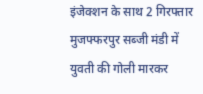इंजेक्शन के साथ 2 गिरफ्तार मुजफ्फरपुर सब्जी मंडी में युवती की गोली मारकर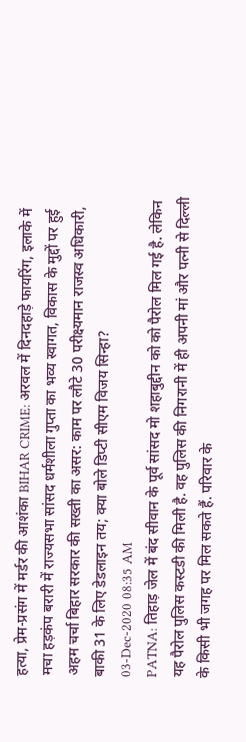हत्या, प्रेम-प्रसंग में मर्डर की आशंका BIHAR CRIME: अरवल में दिनदहाड़े फायरिंग, इलाके में मचा हड़कंप बरारी में राज्यसभा सांसद धर्मशीला गुप्ता का भव्य स्वागत, विकास के मुद्दों पर हुई अहम चर्चा बिहार सरकार की सख्ती का असर: काम पर लौटे 30 परीक्ष्यमान राजस्व अधिकारी, बाकी 31 के लिए डेडलाइन तय; क्या बोले डिप्टी सीएम विजय सिन्हा?
03-Dec-2020 08:35 AM
PATNA: तिहाड़ जेल में बंद सीवान के पूर्व सांसद मो शहाबुद्दीन को को पैरोल मिल गई है. लेकिन यह पैरोल पुलिस कस्टडी की मिली है. वह पुलिस की निगरानी में ही अपनी मां और पत्नी से दिल्ली के किसी भी जगह पर मिल सकते हैं. परिवार के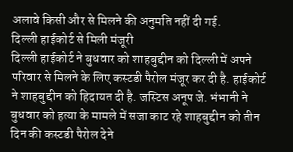अलावे किसी और से मिलने की अनुमति नहीं दी गई.
दिल्ली हाईकोर्ट से मिली मंजूरी
दिल्ली हाईकोर्ट ने बुधवार को शाहबुद्दीन को दिल्ली में अपने परिवार से मिलने के लिए कस्टडी पैरोल मंजूर कर दी है. हाईकोर्ट ने शाहबुद्दीन को हिदायत दी है. जस्टिस अनूप जे. भंभानी ने बुधवार को हत्या के मामले में सजा काट रहे शाहबुद्दीन को तीन दिन की कस्टडी पैरोल देने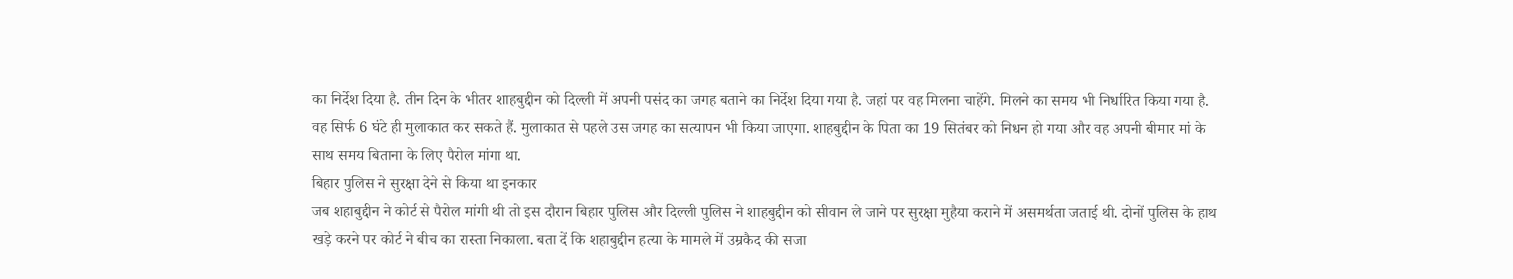का निर्देश दिया है. तीन दिन के भीतर शाहबुद्दीन को दिल्ली में अपनी पसंद का जगह बताने का निर्देश दिया गया है. जहां पर वह मिलना चाहेंगे. मिलने का समय भी निर्धारित किया गया है. वह सिर्फ 6 घंटे ही मुलाकात कर सकते हैं. मुलाकात से पहले उस जगह का सत्यापन भी किया जाएगा. शाहबुद्दीन के पिता का 19 सितंबर को निधन हो गया और वह अपनी बीमार मां के साथ समय बिताना के लिए पैरोल मांगा था.
बिहार पुलिस ने सुरक्षा देने से किया था इनकार
जब शहाबुद्दीन ने कोर्ट से पैरोल मांगी थी तो इस दौरान बिहार पुलिस और दिल्ली पुलिस ने शाहबुद्दीन को सीवान ले जाने पर सुरक्षा मुहैया कराने में असमर्थता जताई थी. दोनों पुलिस के हाथ खड़े करने पर कोर्ट ने बीच का रास्ता निकाला. बता दें कि शहाबुद्दीन हत्या के मामले में उम्रकैद की सजा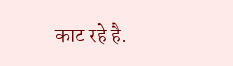काट रहे है.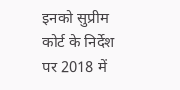इनको सुप्रीम कोर्ट के निर्देश पर 2018 में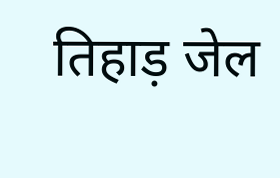तिहाड़ जेल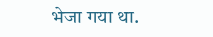भेजा गया था.